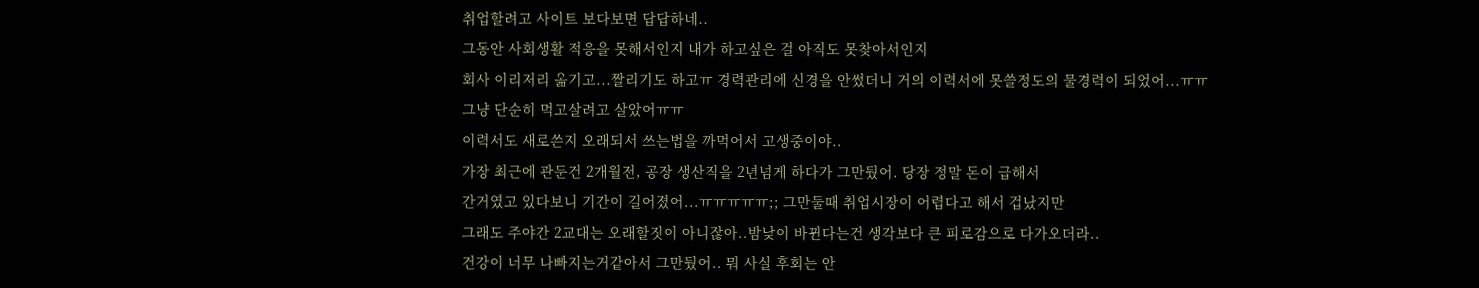취업할려고 사이트 보다보면 답답하네..
그동안 사회생활 적응을 못해서인지 내가 하고싶은 걸 아직도 못찾아서인지
회사 이리저리 옮기고...짤리기도 하고ㅠ 경력관리에 신경을 안썼더니 거의 이력서에 못쓸정도의 물경력이 되었어...ㅠㅠ
그냥 단순히 먹고살려고 살았어ㅠㅠ
이력서도 새로쓴지 오래되서 쓰는법을 까먹어서 고생중이야..
가장 최근에 관둔건 2개월전, 공장 생산직을 2년넘게 하다가 그만뒀어. 당장 정말 돈이 급해서
간거였고 있다보니 기간이 길어졌어...ㅠㅠㅠㅠㅠ;; 그만둘때 취업시장이 어렵다고 해서 겁났지만
그래도 주야간 2교대는 오래할짓이 아니잖아..밤낮이 바뀐다는건 생각보다 큰 피로감으로 다가오더라..
건강이 너무 나빠지는거같아서 그만뒀어.. 뭐 사실 후회는 안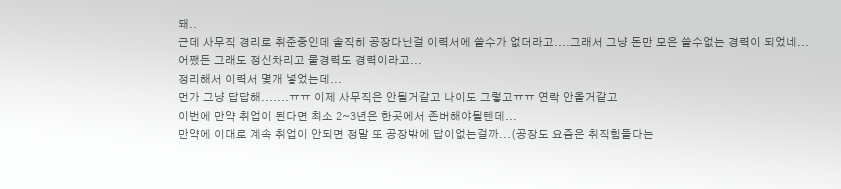돼..
근데 사무직 경리로 취준중인데 솔직히 공장다닌걸 이력서에 쓸수가 없더라고....그래서 그냥 돈만 모은 쓸수없는 경력이 되었네...
어쨌든 그래도 정신차리고 물경력도 경력이라고...
정리해서 이력서 몇개 넣었는데...
먼가 그냥 답답해.......ㅠㅠ 이제 사무직은 안될거같고 나이도 그렇고ㅠㅠ 연락 안올거같고
이번에 만약 취업이 된다면 최소 2~3년은 한곳에서 존버해야될텐데...
만약에 이대로 계속 취업이 안되면 정말 또 공장밖에 답이없는걸까...(공장도 요즘은 취직힘들다는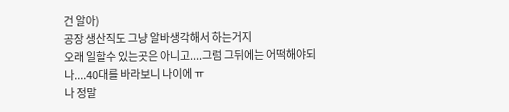건 알아)
공장 생산직도 그냥 알바생각해서 하는거지
오래 일할수 있는곳은 아니고....그럼 그뒤에는 어떡해야되나....40대를 바라보니 나이에 ㅠ
나 정말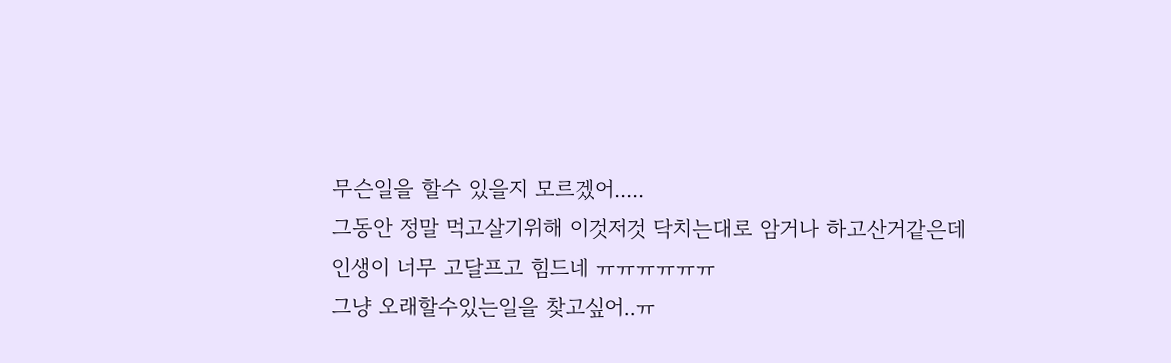무슨일을 할수 있을지 모르겠어.....
그동안 정말 먹고살기위해 이것저것 닥치는대로 암거나 하고산거같은데
인생이 너무 고달프고 힘드네 ㅠㅠㅠㅠㅠㅠ
그냥 오래할수있는일을 찾고싶어..ㅠ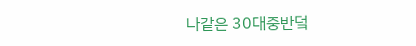나같은 30대중반덬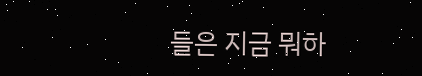들은 지금 뭐하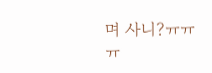며 사니?ㅠㅠㅠ